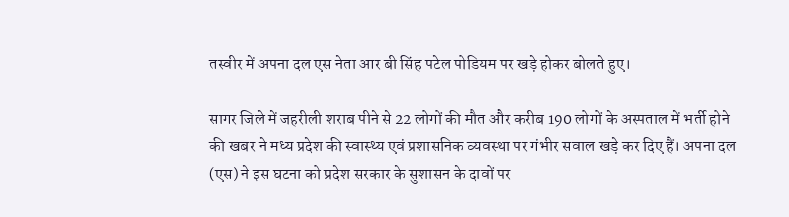तस्वीर में अपना दल एस नेता आर बी सिंह पटेल पोडियम पर खड़े होकर बोलते हुए।

सागर जिले में जहरीली शराब पीने से 22 लोगों की मौत और करीब 190 लोगों के अस्पताल में भर्ती होने की खबर ने मध्य प्रदेश की स्वास्थ्य एवं प्रशासनिक व्यवस्था पर गंभीर सवाल खड़े कर दिए हैं। अपना दल (एस) ने इस घटना को प्रदेश सरकार के सुशासन के दावों पर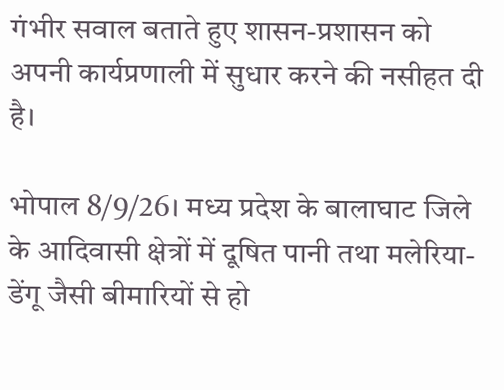गंभीर सवाल बताते हुए शासन-प्रशासन को अपनी कार्यप्रणाली में सुधार करने की नसीहत दी है।

भोपाल 8/9/26। मध्य प्रदेश के बालाघाट जिले के आदिवासी क्षेत्रों में दूषित पानी तथा मलेरिया-डेंगू जैसी बीमारियों से हो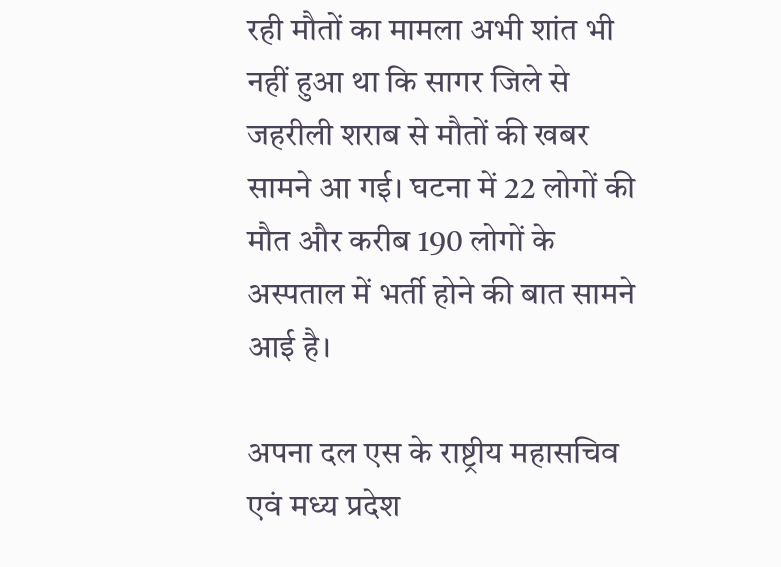रही मौतों का मामला अभी शांत भी नहीं हुआ था कि सागर जिले से जहरीली शराब से मौतों की खबर सामने आ गई। घटना में 22 लोगों की मौत और करीब 190 लोगों के अस्पताल में भर्ती होने की बात सामने आई है।

अपना दल एस के राष्ट्रीय महासचिव एवं मध्य प्रदेश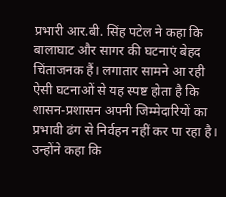प्रभारी आर.बी. सिंह पटेल ने कहा कि बालाघाट और सागर की घटनाएं बेहद चिंताजनक हैं। लगातार सामने आ रही ऐसी घटनाओं से यह स्पष्ट होता है कि शासन-प्रशासन अपनी जिम्मेदारियों का प्रभावी ढंग से निर्वहन नहीं कर पा रहा है। उन्होंने कहा कि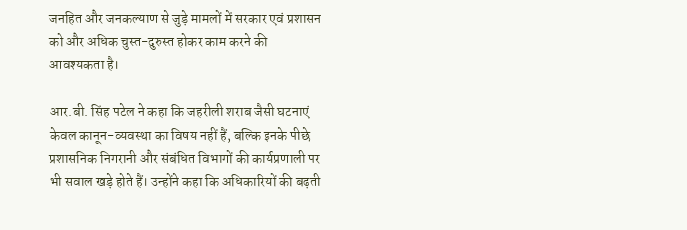जनहित और जनकल्याण से जुड़े मामलों में सरकार एवं प्रशासन को और अधिक चुस्त-दुरुस्त होकर काम करने की आवश्यकता है।

आर.बी. सिंह पटेल ने कहा कि जहरीली शराब जैसी घटनाएं केवल कानून-व्यवस्था का विषय नहीं हैं, बल्कि इनके पीछे प्रशासनिक निगरानी और संबंधित विभागों की कार्यप्रणाली पर भी सवाल खड़े होते हैं। उन्होंने कहा कि अधिकारियों की बढ़ती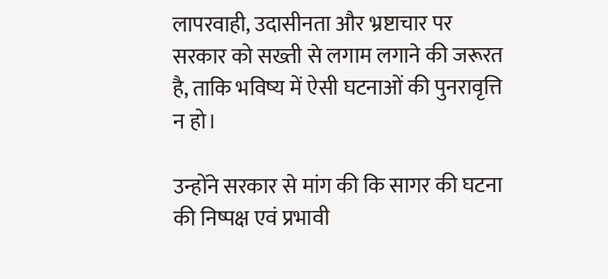लापरवाही, उदासीनता और भ्रष्टाचार पर सरकार को सख्ती से लगाम लगाने की जरूरत है, ताकि भविष्य में ऐसी घटनाओं की पुनरावृत्ति न हो।

उन्होंने सरकार से मांग की कि सागर की घटना की निष्पक्ष एवं प्रभावी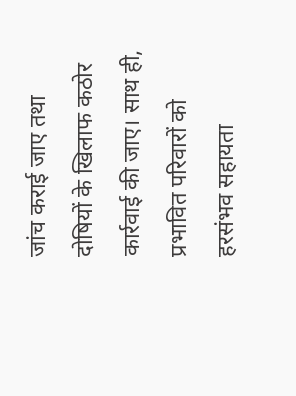जांच कराई जाए तथा दोषियों के खिलाफ कठोर कार्रवाई की जाए। साथ ही, प्रभावित परिवारों को हरसंभव सहायता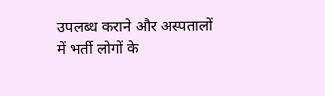उपलब्ध कराने और अस्पतालों में भर्ती लोगों के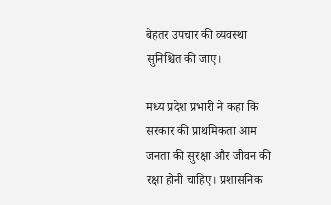बेहतर उपचार की व्यवस्था सुनिश्चित की जाए।

मध्य प्रदेश प्रभारी ने कहा कि सरकार की प्राथमिकता आम जनता की सुरक्षा और जीवन की रक्षा होनी चाहिए। प्रशासनिक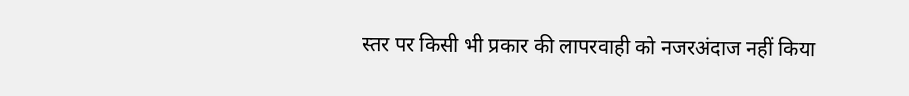स्तर पर किसी भी प्रकार की लापरवाही को नजरअंदाज नहीं किया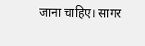जाना चाहिए। सागर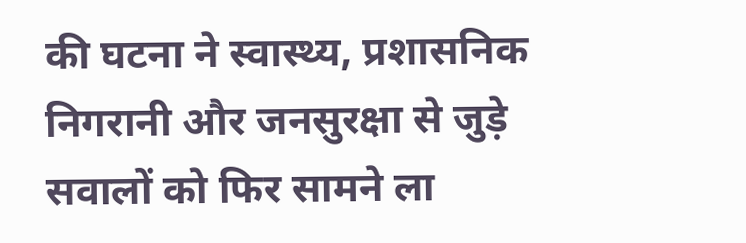की घटना ने स्वास्थ्य, प्रशासनिक निगरानी और जनसुरक्षा से जुड़े सवालों को फिर सामने ला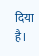दिया है।